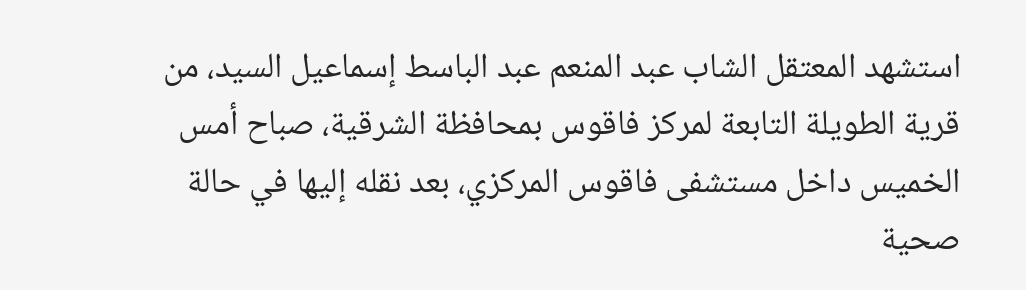استشهد المعتقل الشاب عبد المنعم عبد الباسط إسماعيل السيد، من قرية الطويلة التابعة لمركز فاقوس بمحافظة الشرقية، صباح أمس الخميس داخل مستشفى فاقوس المركزي، بعد نقله إليها في حالة صحية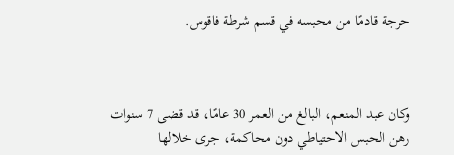حرجة قادمًا من محبسه في قسم شرطة فاقوس.



وكان عبد المنعم، البالغ من العمر 30 عامًا، قد قضى 7 سنوات رهن الحبس الاحتياطي دون محاكمة، جرى خلالها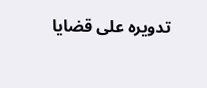تدويره على قضايا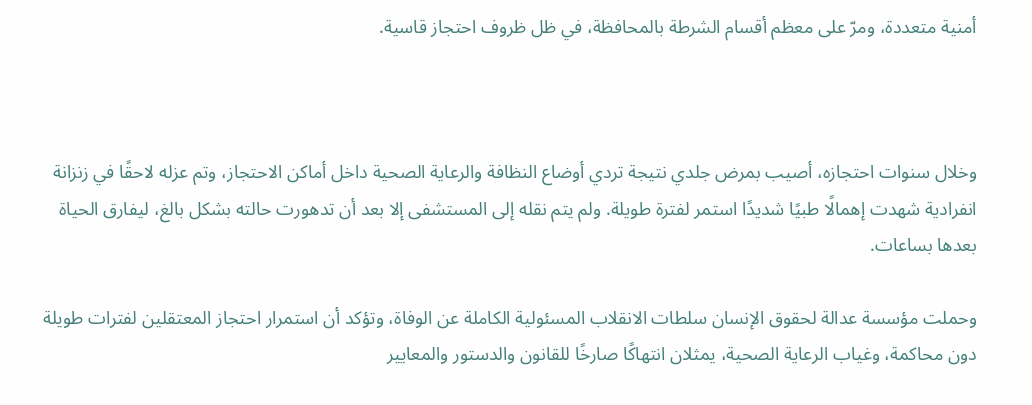أمنية متعددة، ومرّ على معظم أقسام الشرطة بالمحافظة، في ظل ظروف احتجاز قاسية.



وخلال سنوات احتجازه، أصيب بمرض جلدي نتيجة تردي أوضاع النظافة والرعاية الصحية داخل أماكن الاحتجاز، وتم عزله لاحقًا في زنزانة انفرادية شهدت إهمالًا طبيًا شديدًا استمر لفترة طويلة. ولم يتم نقله إلى المستشفى إلا بعد أن تدهورت حالته بشكل بالغ، ليفارق الحياة بعدها بساعات.

وحملت مؤسسة عدالة لحقوق الإنسان سلطات الانقلاب المسئولية الكاملة عن الوفاة، وتؤكد أن استمرار احتجاز المعتقلين لفترات طويلة دون محاكمة، وغياب الرعاية الصحية، يمثلان انتهاكًا صارخًا للقانون والدستور والمعايير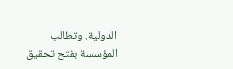الدولية. وتطالب المؤسسة بفتح تحقيق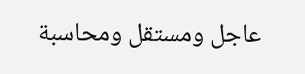عاجل ومستقل ومحاسبة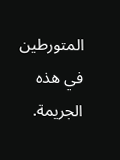المتورطين في هذه الجريمة.